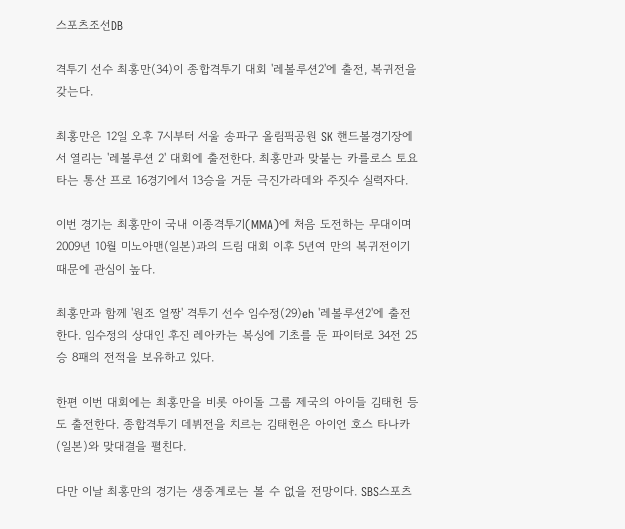스포츠조선DB

격투기 선수 최홍만(34)이 종합격투기 대회 '레볼루션2'에 출전, 복귀전을 갖는다.

최홍만은 12일 오후 7시부터 서울 송파구 올림픽공원 SK 핸드볼경기장에서 열리는 '레볼루션 2' 대회에 출전한다. 최홍만과 맞붙는 카를로스 토요타는 통산 프로 16경기에서 13승을 거둔 극진가라데와 주짓수 실력자다.

이번 경기는 최홍만이 국내 이종격투기(MMA)에 처음 도전하는 무대이며 2009년 10월 미노아맨(일본)과의 드림 대회 이후 5년여 만의 복귀전이기 때문에 관심이 높다.

최홍만과 함께 '원조 얼짱' 격투기 선수 임수정(29)eh '레볼루션2'에 출전한다. 임수정의 상대인 후진 레아카는 복싱에 기초를 둔 파이터로 34전 25승 8패의 전적을 보유하고 있다.

한편 이번 대회에는 최홍만을 비롯 아이돌 그룹 제국의 아이들 김태헌 등도 출전한다. 종합격투기 데뷔전을 치르는 김태헌은 아이언 호스 타나카(일본)와 맞대결을 펼친다.

다만 이날 최홍만의 경기는 생중계로는 볼 수 없을 전망이다. SBS스포츠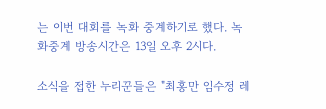는 이번 대회를 녹화 중계하기로 했다. 녹화중계 방송시간은 13일 오후 2시다.

소식을 접한 누리꾼들은 "최홍만 임수정 레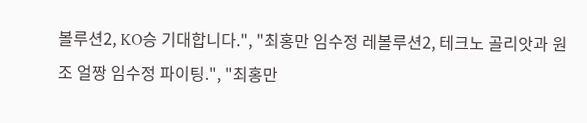볼루션2, KO승 기대합니다.", "최홍만 임수정 레볼루션2, 테크노 골리앗과 원조 얼짱 임수정 파이팅.", "최홍만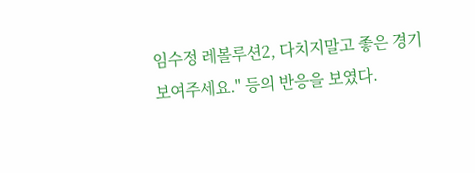임수정 레볼루션2, 다치지말고 좋은 경기 보여주세요." 등의 반응을 보였다.